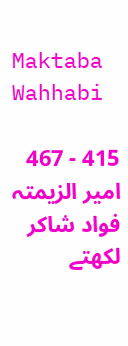Maktaba Wahhabi

415 - 467
امیر الزیمتہ فواد شاکر لکھتے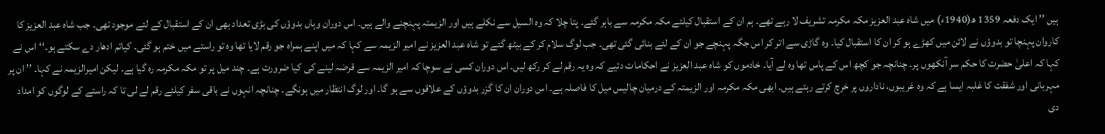ہیں ’’ ایک دفعہ 1359 ھ(1940ء) میں شاہ عبد العزیز مکہ مکرمہ تشریف لا رہے تھے۔ ہم ان کے استقبال کیلئے مکہ مکرمہ سے باہر گئے۔ پتا چلا کہ وہ السیل سے نکلے ہیں اور الزیمتہ پہنچنے والے ہیں۔ اس دوران وہاں بدوؤں کی بڑی تعداد بھی ان کے استقبال کے لئے موجود تھی۔ جب شاہ عبد العزیز کا کاروان پہنچا تو بدوؤں نے لائن میں کھڑے ہو کر ان کا استقبال کیا۔ وہ گاڑی سے اتر کر اس جگہ پہنچے جو ان کے لئے بنائی گئی تھی۔ جب لوگ سلام کر کے بیٹھ گئے تو شاہ عبد العزیز نے امیر الزیمہ سے کہا کہ میں اپنے ہمراہ جو رقم لایا تھا وہ تو راستے میں ختم ہو گئی۔ کیاتم ادھار دے سکتے ہو۔‘‘ اس نے کہا کہ اعلیٰ حضرت کا حکم سر آنکھوں پر۔ چنانچہ جو کچھ اس کے پاس تھا وہ لے آیا۔ خادموں کو شاہ عبد العزیز نے احکامات دئیے کہ وہ یہ رقم لے کر رکھ لیں۔ اس دوران کسی نے سوچا کہ امیر الزیمہ سے قرضہ لینے کی کیا ضرورت ہے۔ چند میل پر تو مکہ مکرمہ رہ گیا ہے۔ لیکن امیرالزیمہ نے کہا۔ ’’ ان پر مہربانی اور شفقت کا غلبہ ایسا ہے کہ وہ غریبوں، ناداروں پر خرچ کرتے رہتے ہیں۔ ابھی مکہ مکرمہ اور الزیمتہ کے درمیان چالیس میل کا فاصلہ ہے۔ اس دوران ان کا گزر بدوؤں کے علاقوں سے ہو گا۔ اور لوگ انتظار میں ہونگے۔ چنانچہ انہوں نے باقی سفر کیلئے رقم لے لی تا کہ راستے کے لوگوں کو امداد دی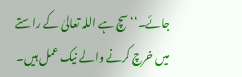جائے۔‘‘ سچ ہے اللہ تعالیٰ کے راستے میں خرچ کرنے والے نیک عمل ہیں۔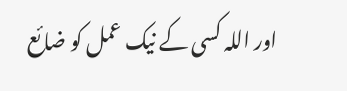اور اللہ کسی کے نیک عمل کو ضائع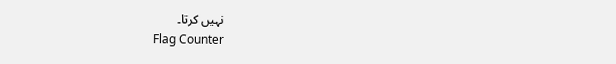نہیں کرتا۔
Flag Counter